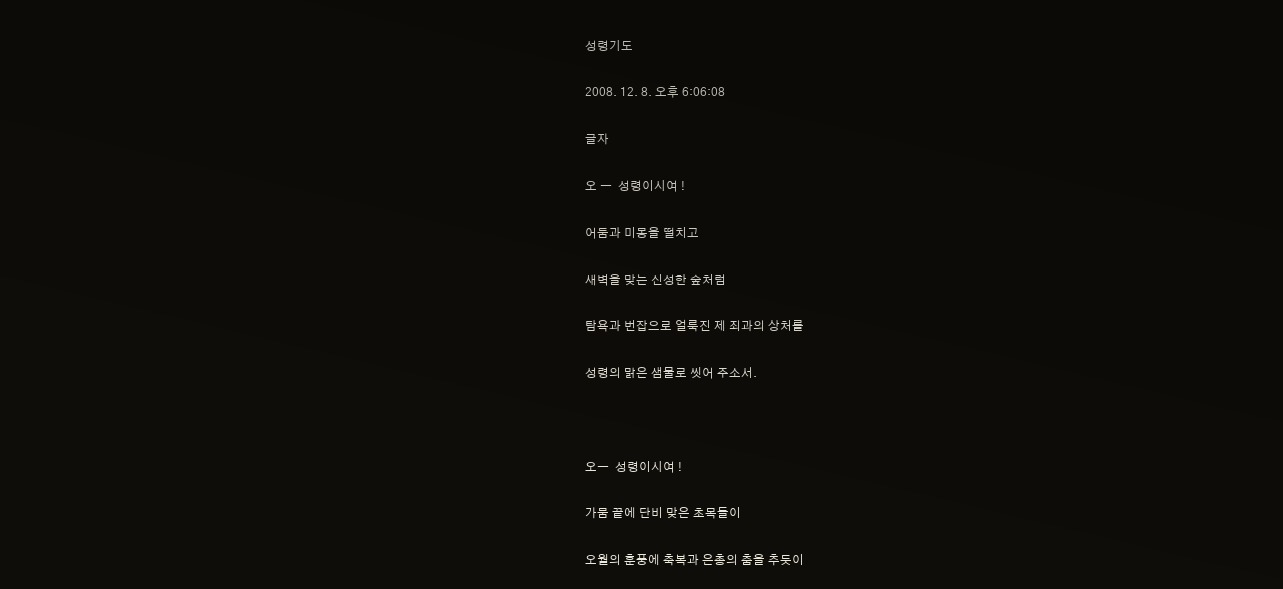성령기도

2008. 12. 8. 오후 6:06:08

글자

오 ㅡ  성령이시여 !

어둠과 미몽을 떨치고

새벽을 맞는 신성한 숲처럼

탐욕과 번잡으로 얼룩진 제 죄과의 상처를

성령의 맑은 샘물로 씻어 주소서.



오ㅡ  성령이시여 !

가뭄 끝에 단비 맞은 초목들이

오월의 훈풍에 축복과 은총의 춤을 추듯이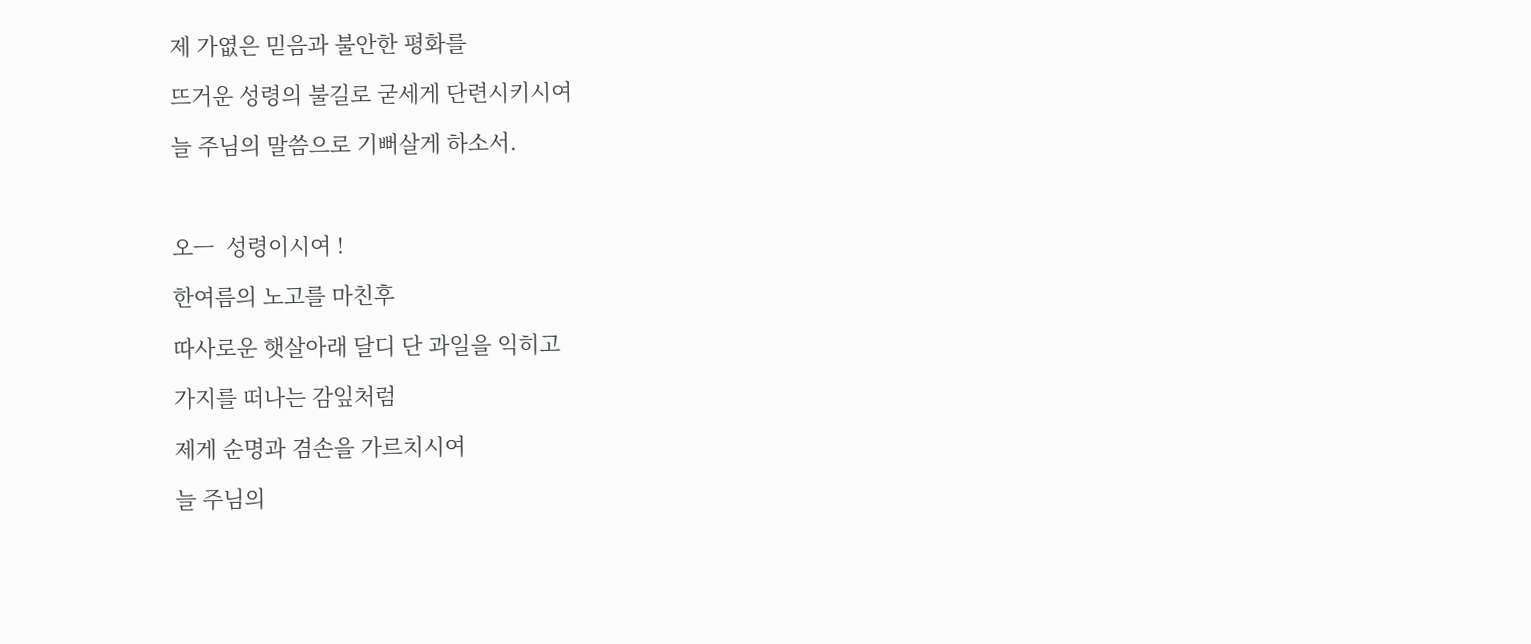제 가엾은 믿음과 불안한 평화를

뜨거운 성령의 불길로 굳세게 단련시키시여

늘 주님의 말씀으로 기뻐살게 하소서.



오ㅡ  성령이시여 !

한여름의 노고를 마친후

따사로운 햇살아래 달디 단 과일을 익히고

가지를 떠나는 감잎처럼

제게 순명과 겸손을 가르치시여

늘 주님의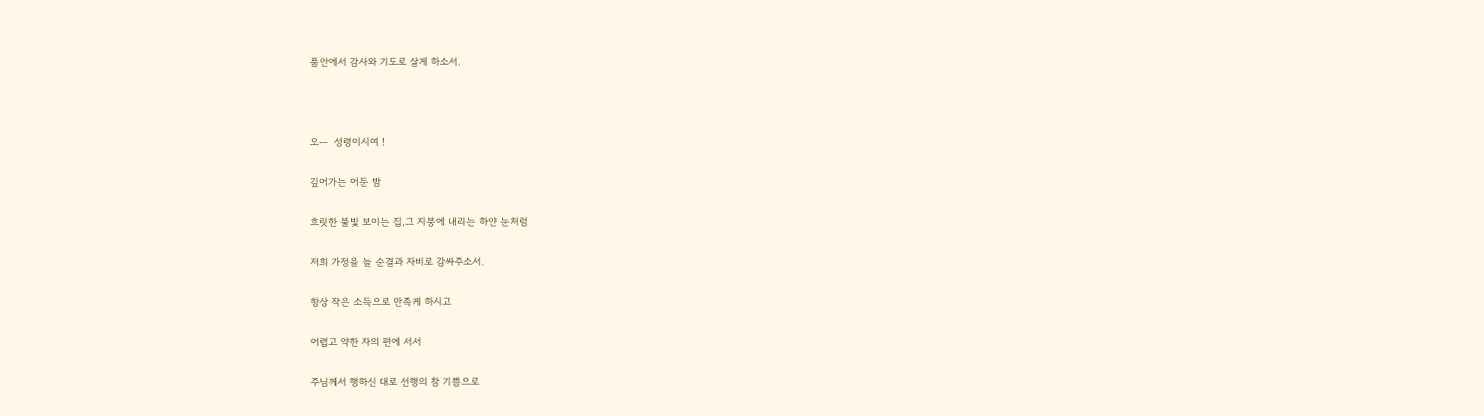품안에서 감사와 기도로 살게 하소서.



오ㅡ  성령이시여 !

깊어가는 어둔 밤

흐릿한 불빛 보이는 집,그 지붕에 내리는 하얀 눈처럼

저희 가정을 늘 순결과 자비로 감싸주소서.

항상 작은 소득으로 만족케 하시고

어렵고 약한 자의 편에 서서

주님께서 행하신 대로 선행의 참 기쁨으로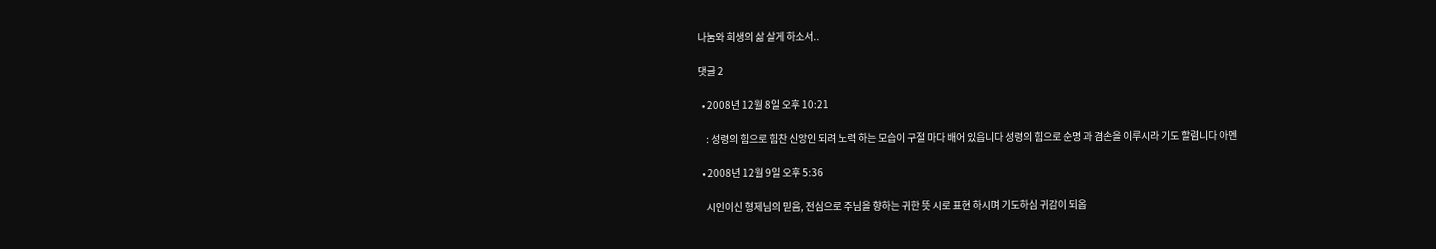나눔와 희생의 삶 살게 하소서..

댓글 2

  • 2008년 12월 8일 오후 10:21

    : 성령의 힘으로 힘찬 신앙인 되려 노력 하는 모습이 구절 마다 배어 있읍니다 성령의 힘으로 순명 과 겸손을 이루시라 기도 할렴니다 아멘

  • 2008년 12월 9일 오후 5:36

    시인이신 형제님의 믿음, 전심으로 주님을 향하는 귀한 뜻 시로 표현 하시며 기도하심 귀감이 되옵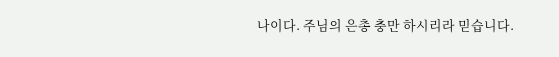나이다. 주님의 은총 충만 하시리라 믿습니다.